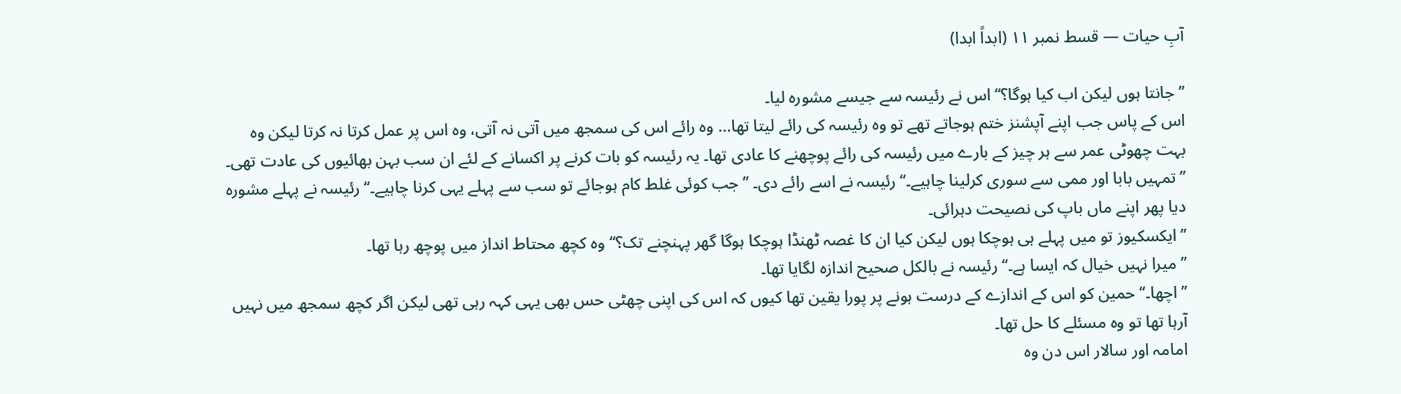آبِ حیات — قسط نمبر ۱۱ (ابداً ابدا)

’’جانتا ہوں لیکن اب کیا ہوگا؟‘‘ اس نے رئیسہ سے جیسے مشورہ لیا۔
اس کے پاس جب اپنے آپشنز ختم ہوجاتے تھے تو وہ رئیسہ کی رائے لیتا تھا… وہ رائے اس کی سمجھ میں آتی نہ آتی، وہ اس پر عمل کرتا نہ کرتا لیکن وہ بہت چھوٹی عمر سے ہر چیز کے بارے میں رئیسہ کی رائے پوچھنے کا عادی تھا۔ یہ رئیسہ کو بات کرنے پر اکسانے کے لئے ان سب بہن بھائیوں کی عادت تھی۔
’’تمہیں بابا اور ممی سے سوری کرلینا چاہیے۔‘‘ رئیسہ نے اسے رائے دی۔ ’’جب کوئی غلط کام ہوجائے تو سب سے پہلے یہی کرنا چاہیے۔‘‘ رئیسہ نے پہلے مشورہ دیا پھر اپنے ماں باپ کی نصیحت دہرائی۔
’’ایکسکیوز تو میں پہلے ہی ہوچکا ہوں لیکن کیا ان کا غصہ ٹھنڈا ہوچکا ہوگا گھر پہنچنے تک؟‘‘ وہ کچھ محتاط انداز میں پوچھ رہا تھا۔
’’میرا نہیں خیال کہ ایسا ہے۔‘‘ رئیسہ نے بالکل صحیح اندازہ لگایا تھا۔
’’اچھا۔‘‘ حمین کو اس کے اندازے کے درست ہونے پر پورا یقین تھا کیوں کہ اس کی اپنی چھٹی حس بھی یہی کہہ رہی تھی لیکن اگر کچھ سمجھ میں نہیں آرہا تھا تو وہ مسئلے کا حل تھا۔
امامہ اور سالار اس دن وہ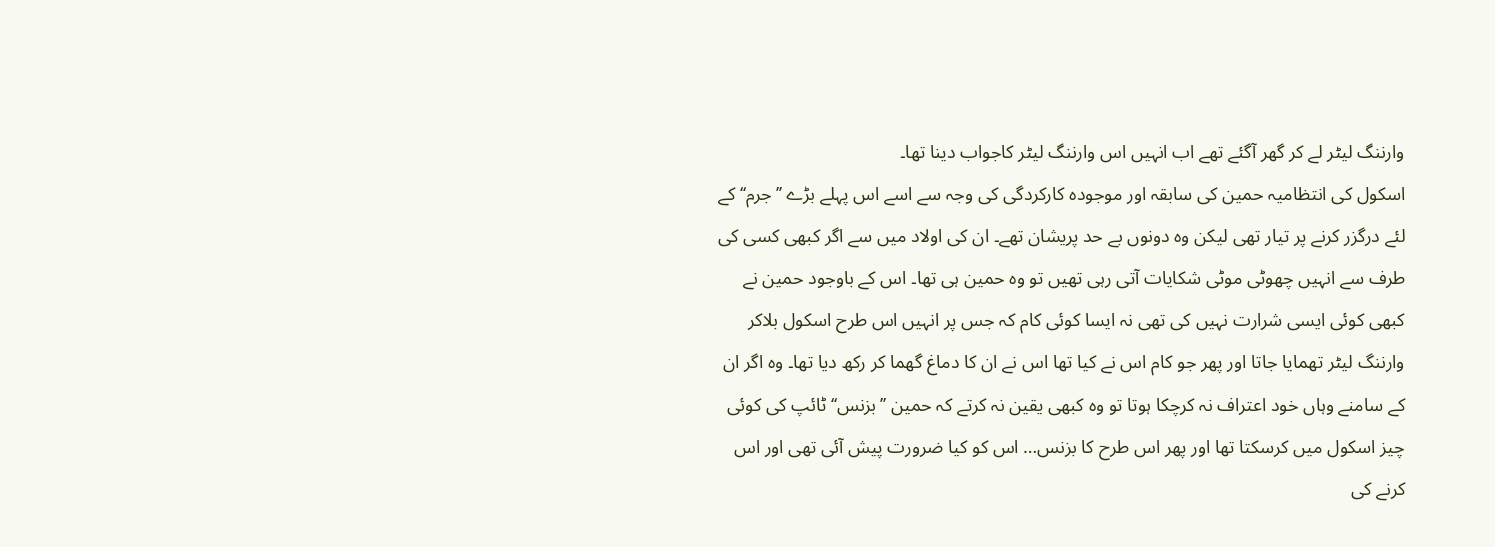وارننگ لیٹر لے کر گھر آگئے تھے اب انہیں اس وارننگ لیٹر کاجواب دینا تھا۔
اسکول کی انتظامیہ حمین کی سابقہ اور موجودہ کارکردگی کی وجہ سے اسے اس پہلے بڑے ’’جرم‘‘ کے لئے درگزر کرنے پر تیار تھی لیکن وہ دونوں بے حد پریشان تھے۔ ان کی اولاد میں سے اگر کبھی کسی کی طرف سے انہیں چھوٹی موٹی شکایات آتی رہی تھیں تو وہ حمین ہی تھا۔ اس کے باوجود حمین نے کبھی کوئی ایسی شرارت نہیں کی تھی نہ ایسا کوئی کام کہ جس پر انہیں اس طرح اسکول بلاکر وارننگ لیٹر تھمایا جاتا اور پھر جو کام اس نے کیا تھا اس نے ان کا دماغ گھما کر رکھ دیا تھا۔ وہ اگر ان کے سامنے وہاں خود اعتراف نہ کرچکا ہوتا تو وہ کبھی یقین نہ کرتے کہ حمین ’’بزنس‘‘ ٹائپ کی کوئی چیز اسکول میں کرسکتا تھا اور پھر اس طرح کا بزنس… اس کو کیا ضرورت پیش آئی تھی اور اس کرنے کی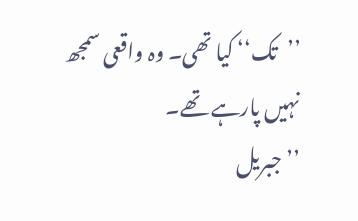’’تک‘‘ کیا تھی۔ وہ واقعی سمجھ نہیں پارہے تھے۔
’’جبریل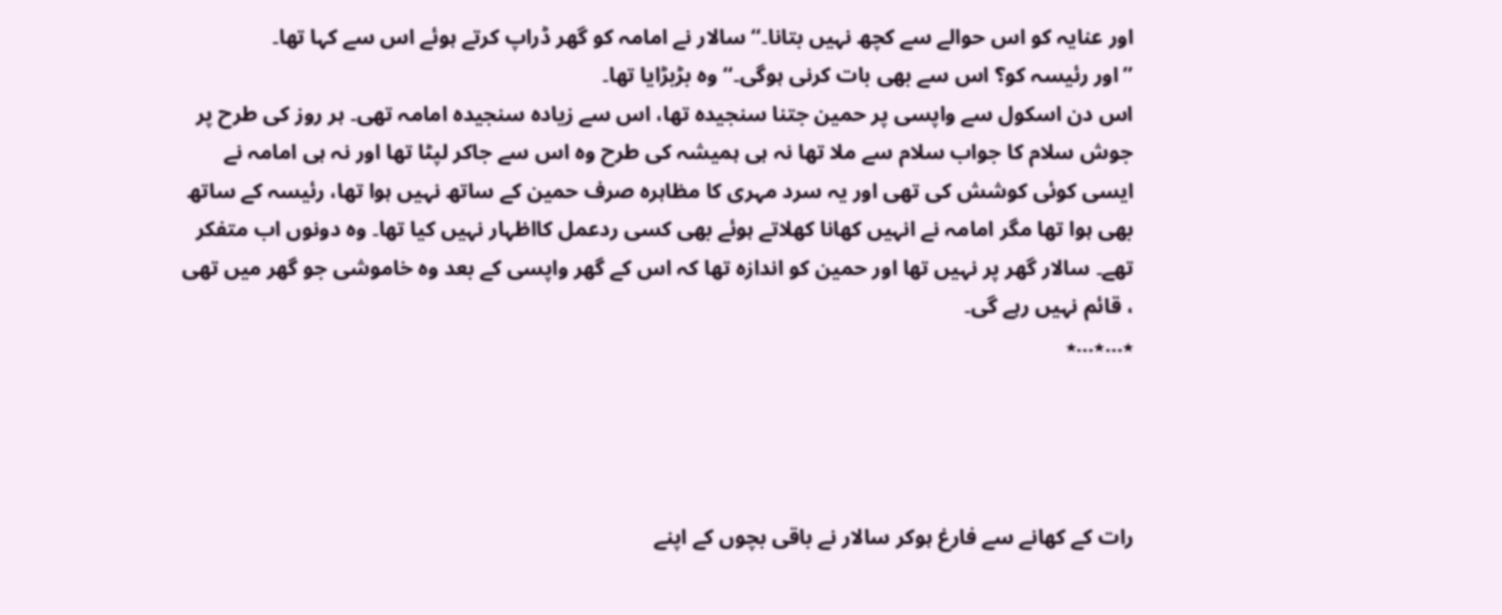اور عنایہ کو اس حوالے سے کچھ نہیں بتانا۔‘‘ سالار نے امامہ کو گھر ڈراپ کرتے ہوئے اس سے کہا تھا۔
’’اور رئیسہ کو؟ اس سے بھی بات کرنی ہوگی۔‘‘ وہ بڑبڑایا تھا۔
اس دن اسکول سے واپسی پر حمین جتنا سنجیدہ تھا، اس سے زیادہ سنجیدہ امامہ تھی۔ ہر روز کی طرح پر جوش سلام کا جواب سلام سے ملا تھا نہ ہی ہمیشہ کی طرح وہ اس سے جاکر لپٹا تھا اور نہ ہی امامہ نے ایسی کوئی کوشش کی تھی اور یہ سرد مہری کا مظاہرہ صرف حمین کے ساتھ نہیں ہوا تھا، رئیسہ کے ساتھ بھی ہوا تھا مگر امامہ نے انہیں کھانا کھلاتے ہوئے بھی کسی ردعمل کااظہار نہیں کیا تھا۔ وہ دونوں اب متفکر تھے۔ سالار گھر پر نہیں تھا اور حمین کو اندازہ تھا کہ اس کے گھر واپسی کے بعد وہ خاموشی جو گھر میں تھی ، قائم نہیں رہے گی۔
٭…٭…٭




رات کے کھانے سے فارغ ہوکر سالار نے باقی بچوں کے اپنے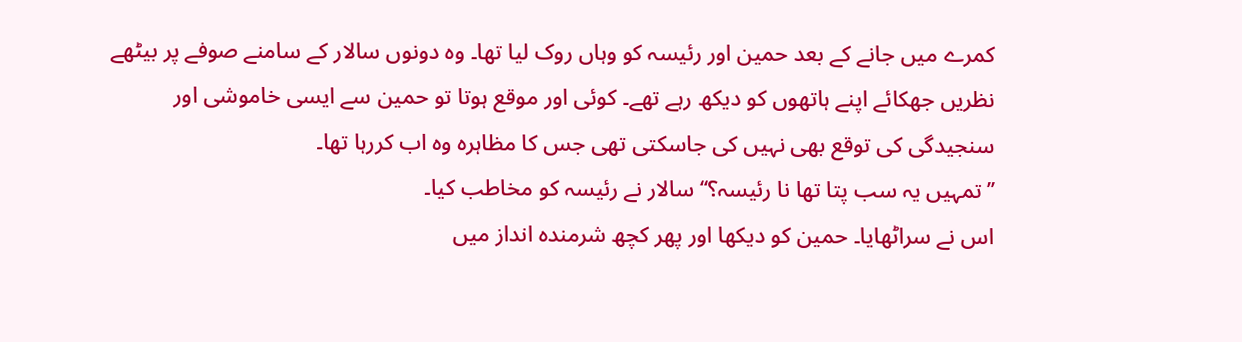کمرے میں جانے کے بعد حمین اور رئیسہ کو وہاں روک لیا تھا۔ وہ دونوں سالار کے سامنے صوفے پر بیٹھے نظریں جھکائے اپنے ہاتھوں کو دیکھ رہے تھے۔ کوئی اور موقع ہوتا تو حمین سے ایسی خاموشی اور سنجیدگی کی توقع بھی نہیں کی جاسکتی تھی جس کا مظاہرہ وہ اب کررہا تھا۔
’’تمہیں یہ سب پتا تھا نا رئیسہ؟‘‘ سالار نے رئیسہ کو مخاطب کیا۔
اس نے سراٹھایا۔ حمین کو دیکھا اور پھر کچھ شرمندہ انداز میں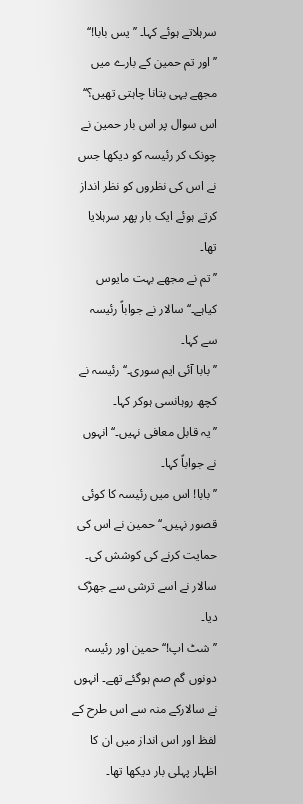سرہلاتے ہوئے کہا۔ ’’یس بابا!‘‘
’’اور تم حمین کے بارے میں مجھے یہی بتانا چاہتی تھیں؟‘‘ اس سوال پر اس بار حمین نے چونک کر رئیسہ کو دیکھا جس نے اس کی نظروں کو نظر انداز کرتے ہوئے ایک بار پھر سرہلایا تھا۔
’’تم نے مجھے بہت مایوس کیاہے۔‘‘ سالار نے جواباً رئیسہ سے کہا۔
’’بابا آئی ایم سوری۔‘‘ رئیسہ نے کچھ روہانسی ہوکر کہا۔
’’یہ قابل معافی نہیں۔‘‘ انہوں نے جواباً کہا۔
’’بابا! اس میں رئیسہ کا کوئی قصور نہیں۔‘‘ حمین نے اس کی حمایت کرنے کی کوشش کی۔ سالار نے اسے ترشی سے جھڑک دیا۔
’’شٹ اپ!‘‘ حمین اور رئیسہ دونوں گم صم ہوگئے تھے۔ انہوں نے سالارکے منہ سے اس طرح کے لفظ اور اس انداز میں ان کا اظہار پہلی بار دیکھا تھا۔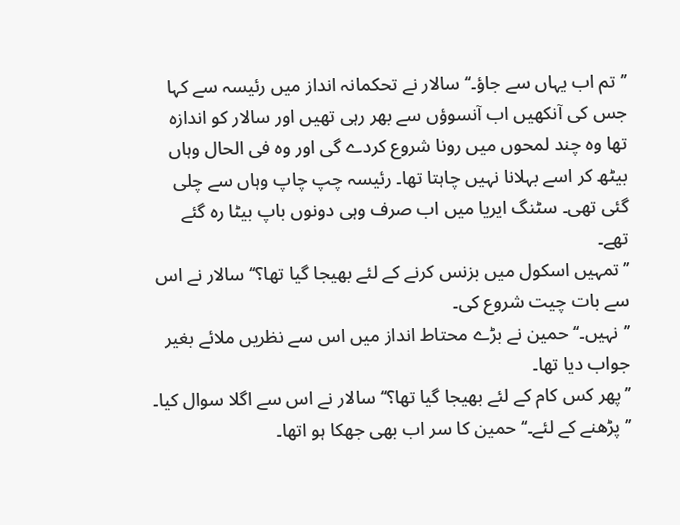’’تم اب یہاں سے جاؤ۔‘‘ سالار نے تحکمانہ انداز میں رئیسہ سے کہا جس کی آنکھیں اب آنسوؤں سے بھر رہی تھیں اور سالار کو اندازہ تھا وہ چند لمحوں میں رونا شروع کردے گی اور وہ فی الحال وہاں بیٹھ کر اسے بہلانا نہیں چاہتا تھا۔ رئیسہ چپ چاپ وہاں سے چلی گئی تھی۔ سٹنگ ایریا میں اب صرف وہی دونوں باپ بیٹا رہ گئے تھے۔
’’تمہیں اسکول میں بزنس کرنے کے لئے بھیجا گیا تھا؟‘‘ سالار نے اس سے بات چیت شروع کی۔
’’نہیں۔‘‘ حمین نے بڑے محتاط انداز میں اس سے نظریں ملائے بغیر جواب دیا تھا۔
’’پھر کس کام کے لئے بھیجا گیا تھا؟‘‘ سالار نے اس سے اگلا سوال کیا۔
’’پڑھنے کے لئے۔‘‘ حمین کا سر اب بھی جھکا ہو اتھا۔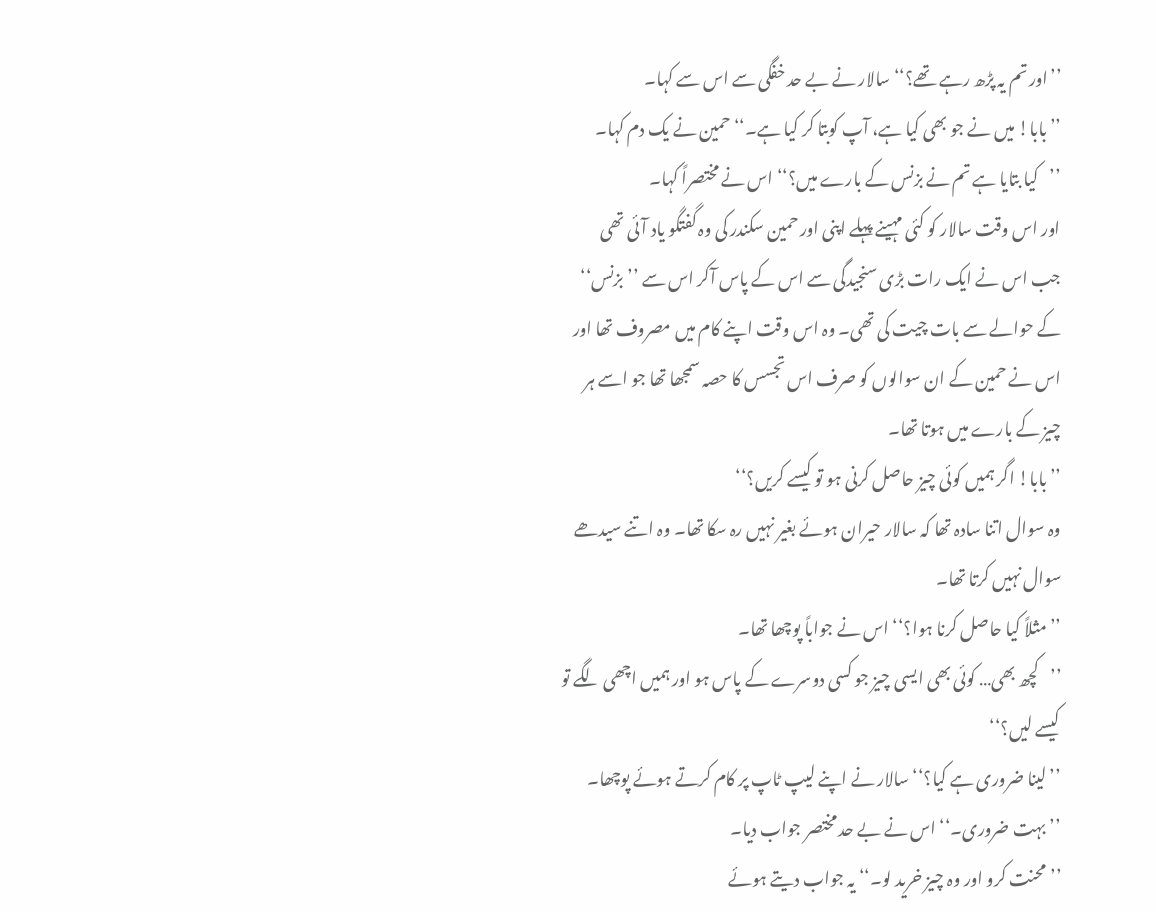’’اور تم یہ پڑھ رہے تھے؟‘‘ سالار نے بے حد خفگی سے اس سے کہا۔
’’بابا! میں نے جو بھی کیا ہے، آپ کوبتا کر کیا ہے۔‘‘ حمین نے یک دم کہا۔
’’کیا بتایا ہے تم نے بزنس کے بارے میں؟‘‘ اس نے مختصراً کہا۔
اور اس وقت سالار کو کئی مہینے پہلے اپنی اور حمین سکندر کی وہ گفتگو یاد آئی تھی جب اس نے ایک رات بڑی سنجیدگی سے اس کے پاس آکر اس سے ’’بزنس‘‘ کے حوالے سے بات چیت کی تھی۔ وہ اس وقت اپنے کام میں مصروف تھا اور اس نے حمین کے ان سوالوں کو صرف اس تجسس کا حصہ سمجھا تھا جو اسے ہر چیز کے بارے میں ہوتا تھا۔
’’بابا! اگر ہمیں کوئی چیز حاصل کرنی ہو تو کیسے کریں؟‘‘
وہ سوال اتنا سادہ تھا کہ سالار حیران ہوئے بغیر نہیں رہ سکا تھا۔ وہ اتنے سیدھے سوال نہیں کرتا تھا۔
’’مثلاً کیا حاصل کرنا ہوا؟‘‘ اس نے جواباً پوچھا تھا۔
’’کچھ بھی… کوئی بھی ایسی چیز جو کسی دوسرے کے پاس ہو اور ہمیں اچھی لگے تو کیسے لیں؟‘‘
’’لینا ضروری ہے کیا؟‘‘ سالار نے اپنے لیپ ٹاپ پر کام کرتے ہوئے پوچھا۔
’’بہت ضروری۔‘‘ اس نے بے حد مختصر جواب دیا۔
’’محنت کرو اور وہ چیز خرید لو۔‘‘ یہ جواب دیتے ہوئے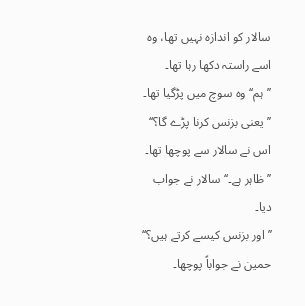سالار کو اندازہ نہیں تھا، وہ اسے راستہ دکھا رہا تھا۔
’’ہم‘‘ وہ سوچ میں پڑگیا تھا۔ ’’یعنی بزنس کرنا پڑے گا؟‘‘ اس نے سالار سے پوچھا تھا۔
’’ظاہر ہے۔‘‘ سالار نے جواب دیا۔
’’اور بزنس کیسے کرتے ہیں؟‘‘ حمین نے جواباً پوچھا۔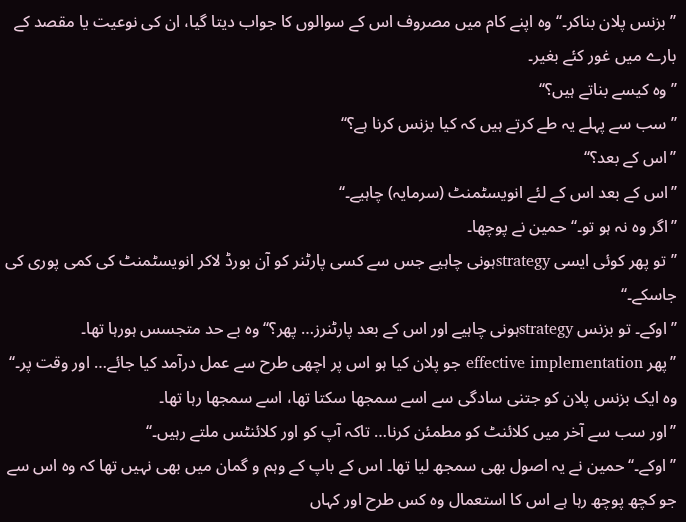’’بزنس پلان بناکر۔‘‘ وہ اپنے کام میں مصروف اس کے سوالوں کا جواب دیتا گیا، ان کی نوعیت یا مقصد کے بارے میں غور کئے بغیر۔
’’وہ کیسے بناتے ہیں؟‘‘
’’سب سے پہلے یہ طے کرتے ہیں کہ کیا بزنس کرنا ہے؟‘‘
’’اس کے بعد؟‘‘
’’اس کے بعد اس کے لئے انویسٹمنٹ (سرمایہ) چاہیے۔‘‘
’’اگر وہ نہ ہو تو۔‘‘ حمین نے پوچھا۔
’’تو پھر کوئی ایسی strategyہونی چاہیے جس سے کسی پارٹنر کو آن بورڈ لاکر انویسٹمنٹ کی کمی پوری کی جاسکے۔‘‘
’’اوکے۔ تو بزنس strategyہونی چاہیے اور اس کے بعد پارٹنرز… پھر؟‘‘ وہ بے حد متجسس ہورہا تھا۔
’’پھر effective implementation جو پلان کیا ہو اس پر اچھی طرح سے عمل درآمد کیا جائے… اور وقت پر۔‘‘ وہ ایک بزنس پلان کو جتنی سادگی سے اسے سمجھا سکتا تھا، اسے سمجھا رہا تھا۔
’’اور سب سے آخر میں کلائنٹ کو مطمئن کرنا… تاکہ آپ کو اور کلائنٹس ملتے رہیں۔‘‘
’’اوکے۔‘‘ حمین نے یہ اصول بھی سمجھ لیا تھا۔ اس کے باپ کے وہم و گمان میں بھی نہیں تھا کہ وہ اس سے جو کچھ پوچھ رہا ہے اس کا استعمال وہ کس طرح اور کہاں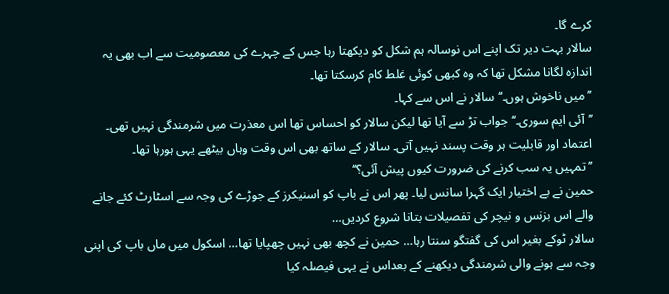کرے گا۔
سالار بہت دیر تک اپنے اس نوسالہ ہم شکل کو دیکھتا رہا جس کے چہرے کی معصومیت سے اب بھی یہ اندازہ لگانا مشکل تھا کہ وہ کبھی کوئی غلط کام کرسکتا تھا۔
’’میں ناخوش ہوں۔‘‘ سالار نے اس سے کہا۔
’’آئی ایم سوری۔‘‘ جواب تڑ سے آیا تھا لیکن سالار کو احساس تھا اس معذرت میں شرمندگی نہیں تھی۔ اعتماد اور قابلیت ہر وقت پسند نہیں آتی۔ سالار کے ساتھ بھی اس وقت وہاں بیٹھے یہی ہورہا تھا۔
’’تمہیں یہ سب کرنے کی ضرورت کیوں پیش آئی؟‘‘
حمین نے بے اختیار ایک گہرا سانس لیا۔ پھر اس نے باپ کو اسنیکرز کے جوڑے کی وجہ سے اسٹارٹ کئے جانے والے اس بزنس و نیچر کی تفصیلات بتانا شروع کردیں…
سالار ٹوکے بغیر اس کی گفتگو سنتا رہا… حمین نے کچھ بھی نہیں چھپایا تھا… اسکول میں ماں باپ کی اپنی وجہ سے ہونے والی شرمندگی دیکھنے کے بعداس نے یہی فیصلہ کیا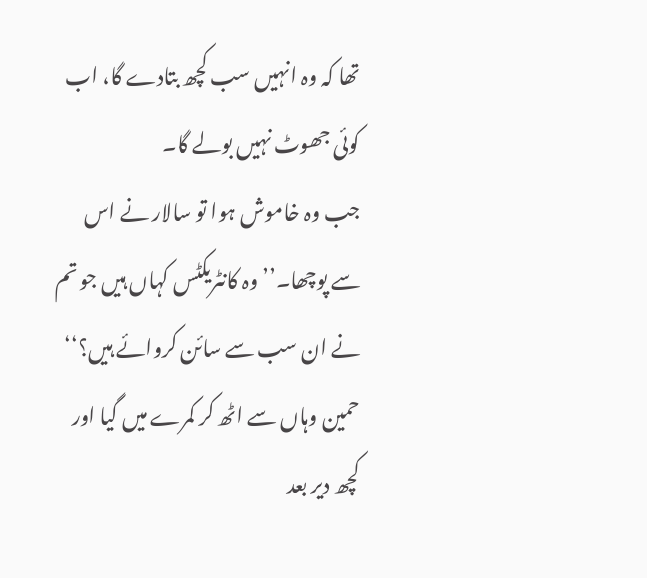تھا کہ وہ انہیں سب کچھ بتادے گا، اب کوئی جھوٹ نہیں بولے گا۔
جب وہ خاموش ہوا تو سالار نے اس سے پوچھا۔’’وہ کانٹریکٹس کہاں ہیں جو تم نے ان سب سے سائن کروائے ہیں؟‘‘
حمین وہاں سے اٹھ کر کمرے میں گیا اور کچھ دیر بعد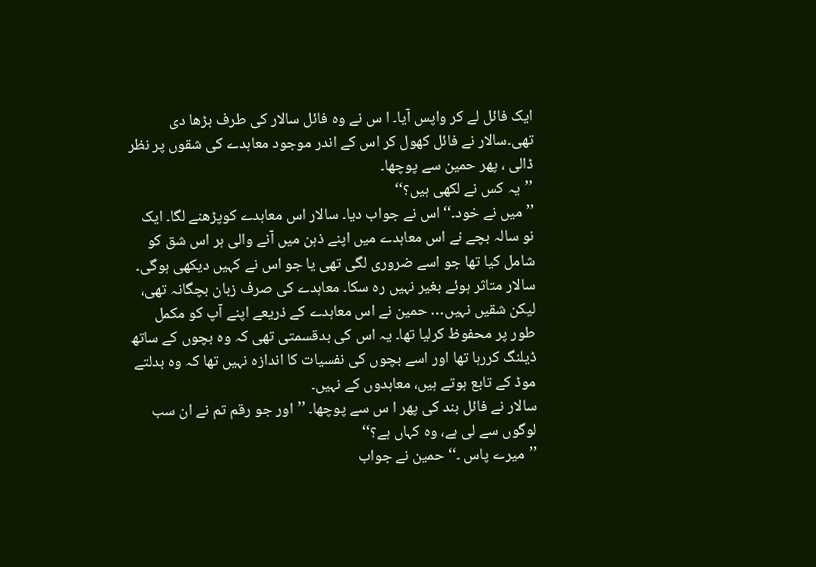ایک فائل لے کر واپس آیا۔ ا س نے وہ فائل سالار کی طرف بڑھا دی تھی۔سالار نے فائل کھول کر اس کے اندر موجود معاہدے کی شقوں پر نظر ڈالی ، پھر حمین سے پوچھا۔
’’یہ کس نے لکھی ہیں؟‘‘
’’میں نے خود۔‘‘ اس نے جواب دیا۔ سالار اس معاہدے کوپڑھنے لگا۔ ایک نو سالہ بچے نے اس معاہدے میں اپنے ذہن میں آنے والی ہر اس شق کو شامل کیا تھا جو اسے ضروری لگی تھی یا جو اس نے کہیں دیکھی ہوگی۔
سالار متاثر ہوئے بغیر نہیں رہ سکا۔ معاہدے کی صرف زبان بچگانہ تھی، لیکن شقیں نہیں… حمین نے اس معاہدے کے ذریعے اپنے آپ کو مکمل طور پر محفوظ کرلیا تھا۔ یہ اس کی بدقسمتی تھی کہ وہ بچوں کے ساتھ ڈیلنگ کررہا تھا اور اسے بچوں کی نفسیات کا اندازہ نہیں تھا کہ وہ بدلتے موڈ کے تابع ہوتے ہیں، معاہدوں کے نہیں۔
سالار نے فائل بند کی پھر ا س سے پوچھا۔ ’’اور جو رقم تم نے ان سب لوگوں سے لی ہے، وہ کہاں ہے؟‘‘
’’میرے پاس ۔‘‘ حمین نے جواب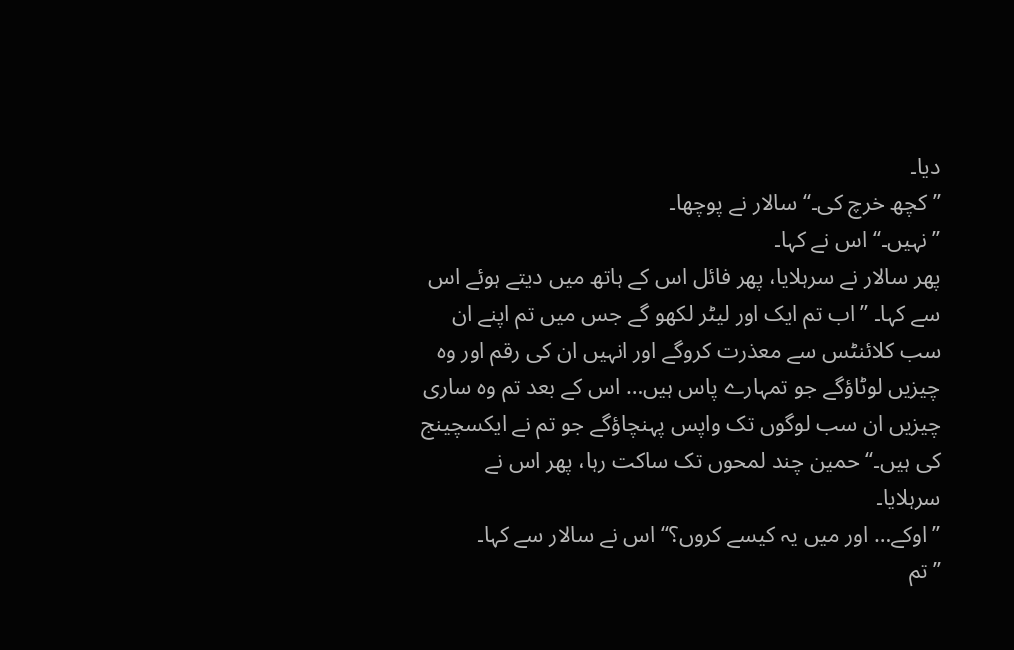دیا۔
’’کچھ خرچ کی۔‘‘ سالار نے پوچھا۔
’’نہیں۔‘‘ اس نے کہا۔
پھر سالار نے سرہلایا، پھر فائل اس کے ہاتھ میں دیتے ہوئے اس سے کہا۔ ’’اب تم ایک اور لیٹر لکھو گے جس میں تم اپنے ان سب کلائنٹس سے معذرت کروگے اور انہیں ان کی رقم اور وہ چیزیں لوٹاؤگے جو تمہارے پاس ہیں… اس کے بعد تم وہ ساری چیزیں ان سب لوگوں تک واپس پہنچاؤگے جو تم نے ایکسچینج کی ہیں۔‘‘ حمین چند لمحوں تک ساکت رہا، پھر اس نے سرہلایا۔
’’اوکے… اور میں یہ کیسے کروں؟‘‘ اس نے سالار سے کہا۔
’’تم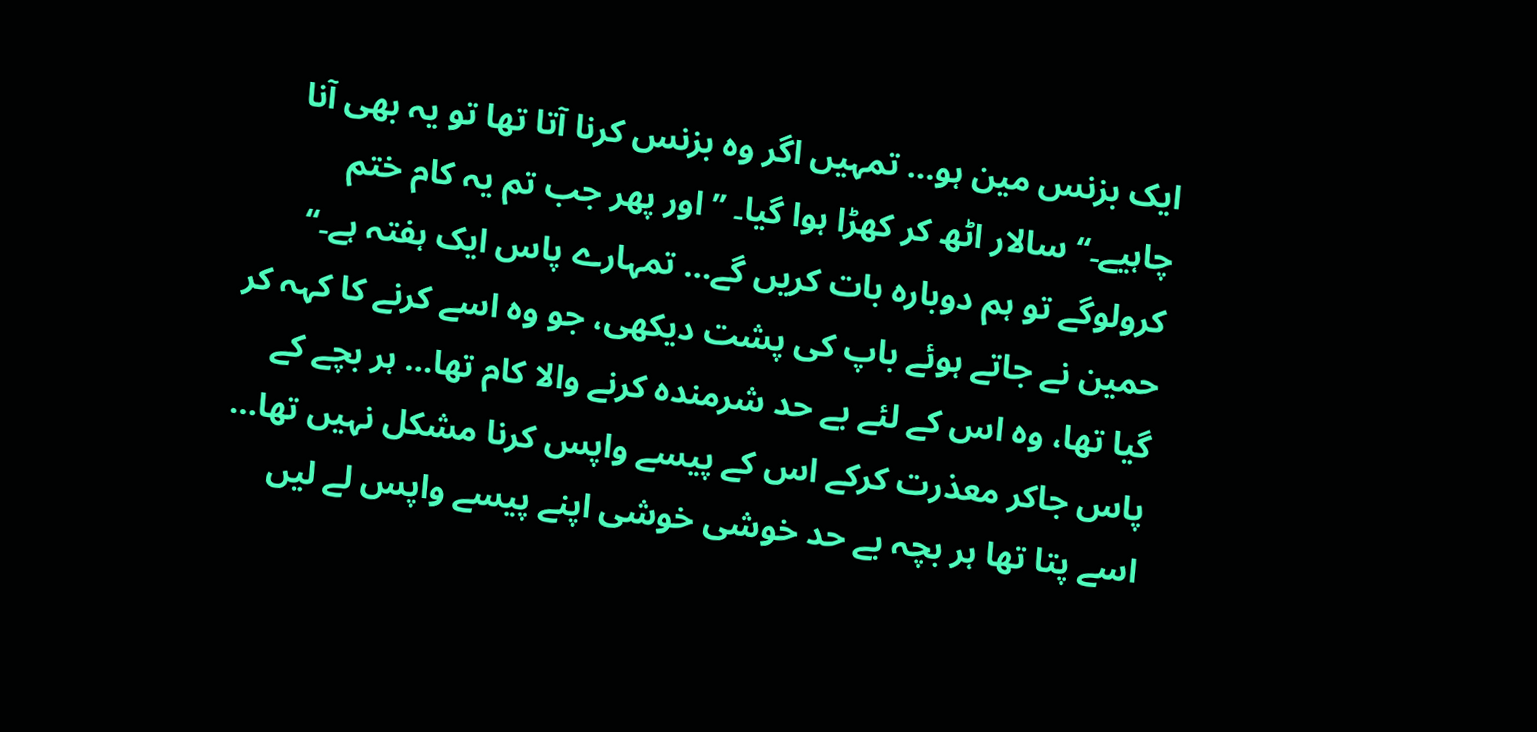ایک بزنس مین ہو… تمہیں اگر وہ بزنس کرنا آتا تھا تو یہ بھی آنا چاہیے۔‘‘ سالار اٹھ کر کھڑا ہوا گیا۔ ’’اور پھر جب تم یہ کام ختم کرولوگے تو ہم دوبارہ بات کریں گے… تمہارے پاس ایک ہفتہ ہے۔‘‘
حمین نے جاتے ہوئے باپ کی پشت دیکھی، جو وہ اسے کرنے کا کہہ کر گیا تھا، وہ اس کے لئے بے حد شرمندہ کرنے والا کام تھا… ہر بچے کے پاس جاکر معذرت کرکے اس کے پیسے واپس کرنا مشکل نہیں تھا… اسے پتا تھا ہر بچہ بے حد خوشی خوشی اپنے پیسے واپس لے لیں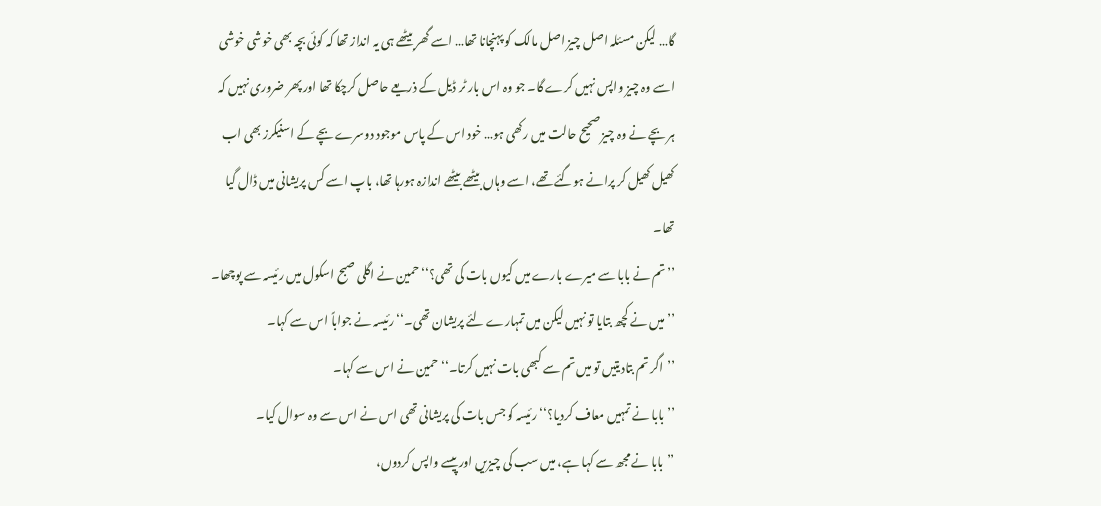گا… لیکن مسئلہ اصل چیز اصل مالک کو پہنچانا تھا… اسے گھر بیٹھے ہی یہ انداز تھا کہ کوئی بچہ بھی خوشی خوشی اسے وہ چیز واپس نہیں کرے گا۔ جو وہ اس بار ٹر ڈیل کے ذریعے حاصل کرچکا تھا اور پھر ضروری نہیں کہ ہر بچے نے وہ چیز صحیح حالت میں رکھی ہو… خود اس کے پاس موجود دوسرے بچے کے اسنیکرز بھی اب کھیل کھیل کر پرانے ہوگئے تھے، اسے وہاں بیٹھے بیٹھے اندازہ ہورہا تھا، باپ اسے کس پریشانی میں ڈال گیا تھا۔
’’تم نے بابا سے میرے بارے میں کیوں بات کی تھی؟‘‘ حمین نے اگلی صبح اسکول میں رئیسہ سے پوچھا۔
’’میں نے کچھ بتایا تو نہیں لیکن میں تمہارے لئے پریشان تھی۔‘‘ رئیسہ نے جواباً اس سے کہا۔
’’اگر تم بتادیتیں تو میں تم سے کبھی بات نہیں کرتا۔‘‘ حمین نے اس سے کہا۔
’’بابا نے تمہیں معاف کردیا؟‘‘ رئیسہ کو جس بات کی پریشانی تھی اس نے اس سے وہ سوال کیا۔
’’بابا نے مجھ سے کہا ہے، میں سب کی چیزیں اور پیسے واپس کردوں،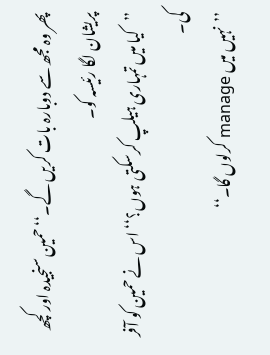پھر وہ مجھ سے دوبارہ بات کریں گے۔‘‘ حمین سنجیدہ اور کچھ پریشان لگا رئیسہ کو۔
’’کیا میں تمہاری ہیلپ کرسکتی ہوں؟‘‘ اس نے حمین کو آفر کی۔
’’نہیں میں manage کرلوں گا۔‘‘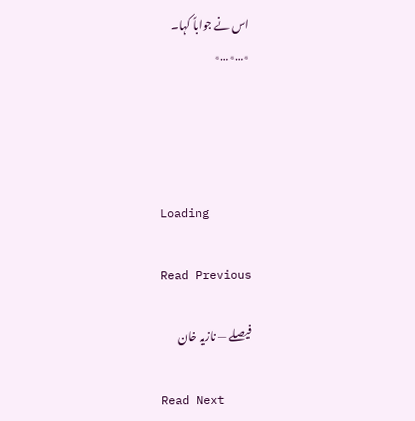اس نے جواباً کہا۔
٭…٭…٭




Loading

Read Previous

فیصلے — نازیہ خان

Read Next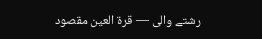رشتے والی — قرۃ العین مقصود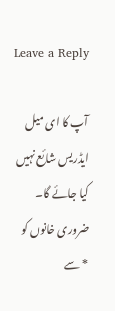Leave a Reply

آپ کا ای میل ایڈریس شائع نہیں کیا جائے گا۔ ضروری خانوں کو * سے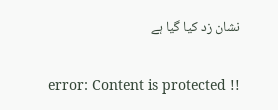نشان زد کیا گیا ہے

error: Content is protected !!